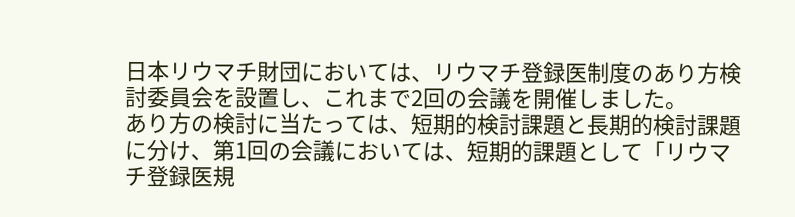日本リウマチ財団においては、リウマチ登録医制度のあり方検討委員会を設置し、これまで2回の会議を開催しました。
あり方の検討に当たっては、短期的検討課題と長期的検討課題に分け、第1回の会議においては、短期的課題として「リウマチ登録医規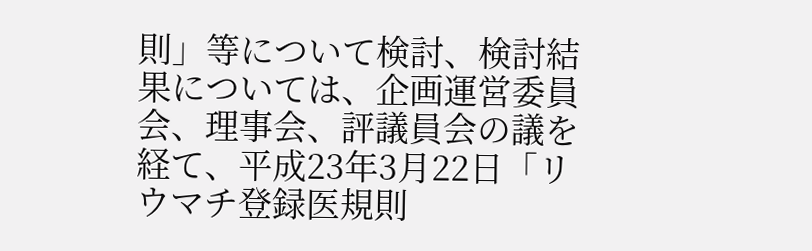則」等について検討、検討結果については、企画運営委員会、理事会、評議員会の議を経て、平成23年3月22日「リウマチ登録医規則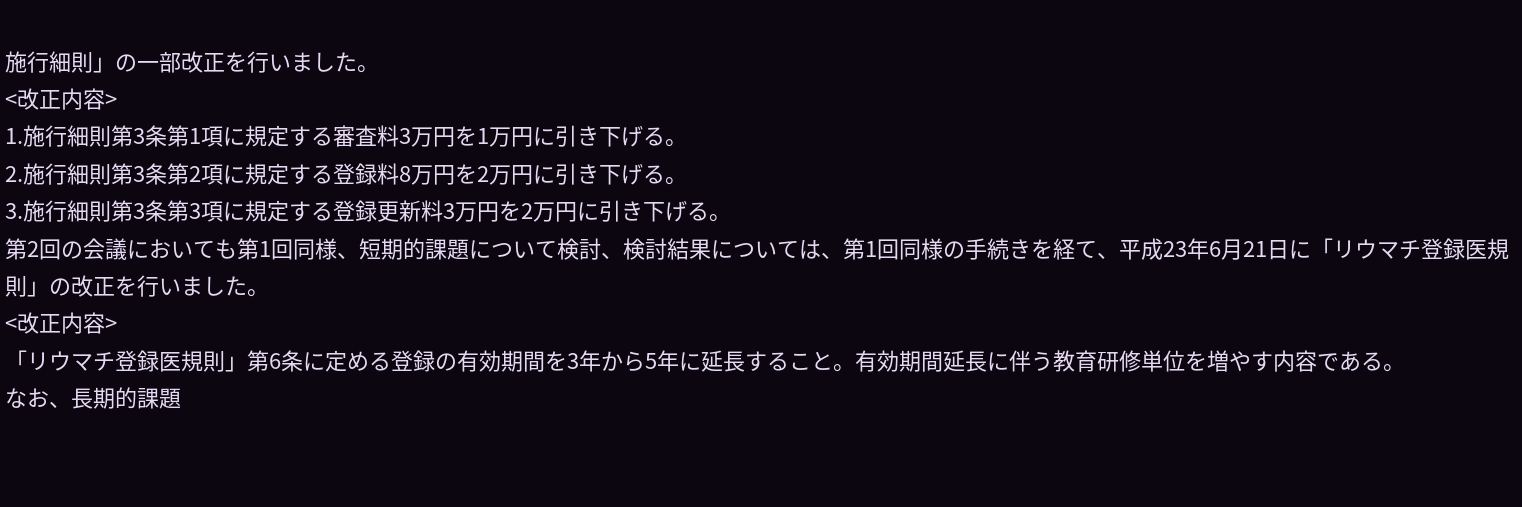施行細則」の一部改正を行いました。
<改正内容>
1.施行細則第3条第1項に規定する審査料3万円を1万円に引き下げる。
2.施行細則第3条第2項に規定する登録料8万円を2万円に引き下げる。
3.施行細則第3条第3項に規定する登録更新料3万円を2万円に引き下げる。
第2回の会議においても第1回同様、短期的課題について検討、検討結果については、第1回同様の手続きを経て、平成23年6月21日に「リウマチ登録医規則」の改正を行いました。
<改正内容>
「リウマチ登録医規則」第6条に定める登録の有効期間を3年から5年に延長すること。有効期間延長に伴う教育研修単位を増やす内容である。
なお、長期的課題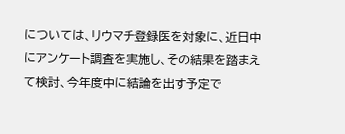については、リウマチ登録医を対象に、近日中にアンケート調査を実施し、その結果を踏まえて検討、今年度中に結論を出す予定で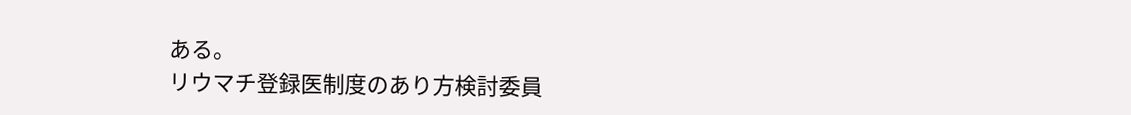ある。
リウマチ登録医制度のあり方検討委員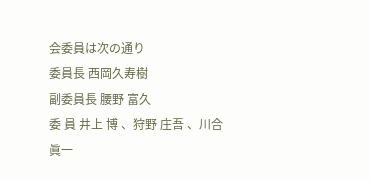会委員は次の通り
委員長 西岡久寿樹
副委員長 腰野 富久
委 員 井上 博 、狩野 庄吾 、川合 眞一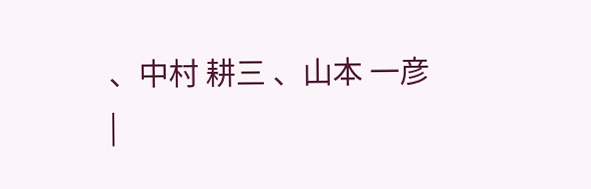、中村 耕三 、山本 一彦
|